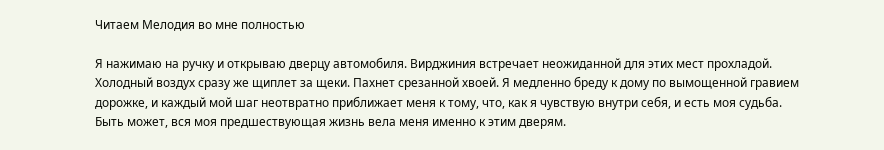Читаем Мелодия во мне полностью

Я нажимаю на ручку и открываю дверцу автомобиля. Вирджиния встречает неожиданной для этих мест прохладой. Холодный воздух сразу же щиплет за щеки. Пахнет срезанной хвоей. Я медленно бреду к дому по вымощенной гравием дорожке, и каждый мой шаг неотвратно приближает меня к тому, что, как я чувствую внутри себя, и есть моя судьба. Быть может, вся моя предшествующая жизнь вела меня именно к этим дверям.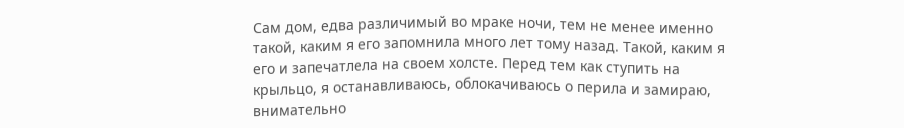Сам дом, едва различимый во мраке ночи, тем не менее именно такой, каким я его запомнила много лет тому назад. Такой, каким я его и запечатлела на своем холсте. Перед тем как ступить на крыльцо, я останавливаюсь, облокачиваюсь о перила и замираю, внимательно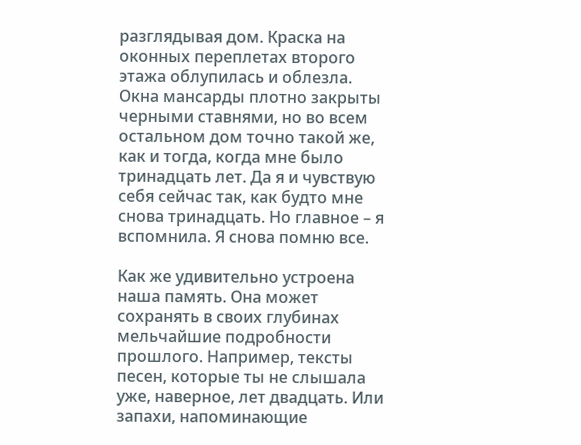разглядывая дом. Краска на оконных переплетах второго этажа облупилась и облезла. Окна мансарды плотно закрыты черными ставнями, но во всем остальном дом точно такой же, как и тогда, когда мне было тринадцать лет. Да я и чувствую себя сейчас так, как будто мне снова тринадцать. Но главное – я вспомнила. Я снова помню все.

Как же удивительно устроена наша память. Она может сохранять в своих глубинах мельчайшие подробности прошлого. Например, тексты песен, которые ты не слышала уже, наверное, лет двадцать. Или запахи, напоминающие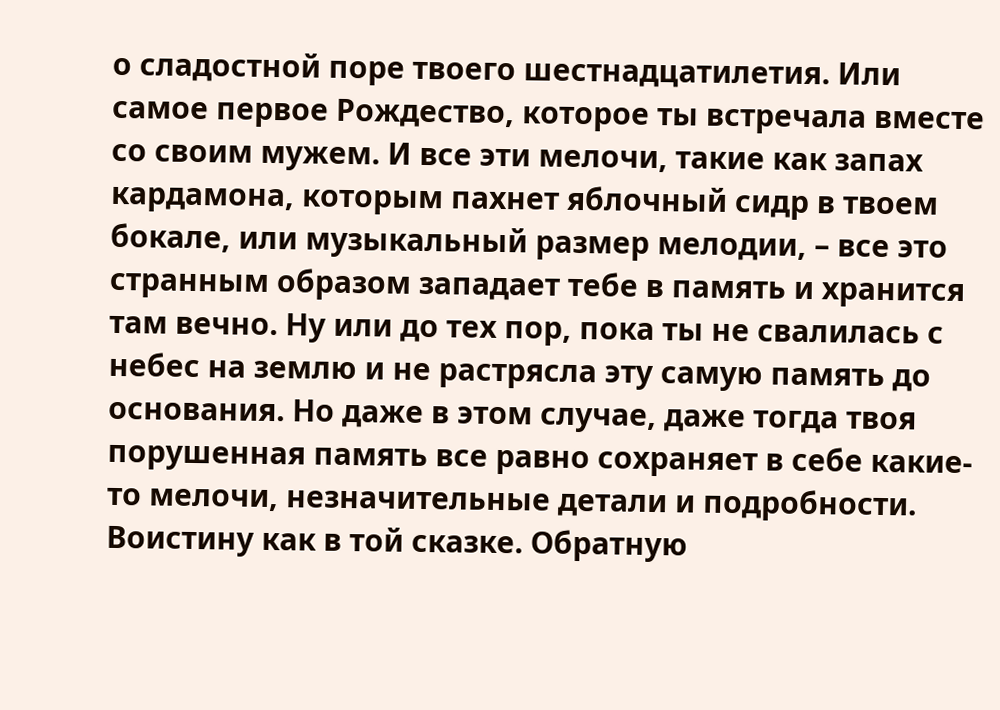о сладостной поре твоего шестнадцатилетия. Или самое первое Рождество, которое ты встречала вместе со своим мужем. И все эти мелочи, такие как запах кардамона, которым пахнет яблочный сидр в твоем бокале, или музыкальный размер мелодии, – все это странным образом западает тебе в память и хранится там вечно. Ну или до тех пор, пока ты не свалилась с небес на землю и не растрясла эту самую память до основания. Но даже в этом случае, даже тогда твоя порушенная память все равно сохраняет в себе какие-то мелочи, незначительные детали и подробности. Воистину как в той сказке. Обратную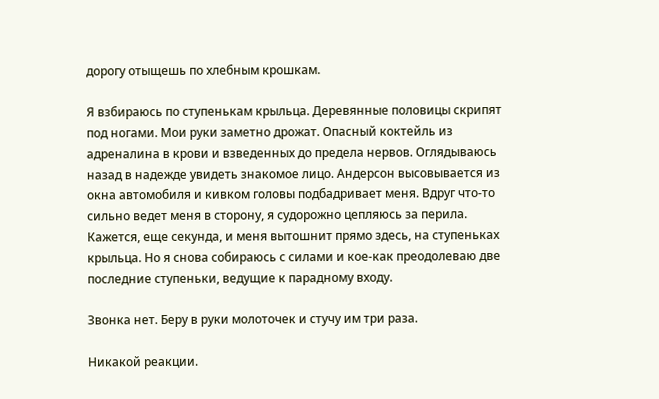дорогу отыщешь по хлебным крошкам.

Я взбираюсь по ступенькам крыльца. Деревянные половицы скрипят под ногами. Мои руки заметно дрожат. Опасный коктейль из адреналина в крови и взведенных до предела нервов. Оглядываюсь назад в надежде увидеть знакомое лицо. Андерсон высовывается из окна автомобиля и кивком головы подбадривает меня. Вдруг что-то сильно ведет меня в сторону, я судорожно цепляюсь за перила. Кажется, еще секунда, и меня вытошнит прямо здесь, на ступеньках крыльца. Но я снова собираюсь с силами и кое-как преодолеваю две последние ступеньки, ведущие к парадному входу.

Звонка нет. Беру в руки молоточек и стучу им три раза.

Никакой реакции.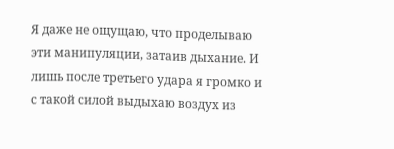Я даже не ощущаю, что проделываю эти манипуляции, затаив дыхание. И лишь после третьего удара я громко и с такой силой выдыхаю воздух из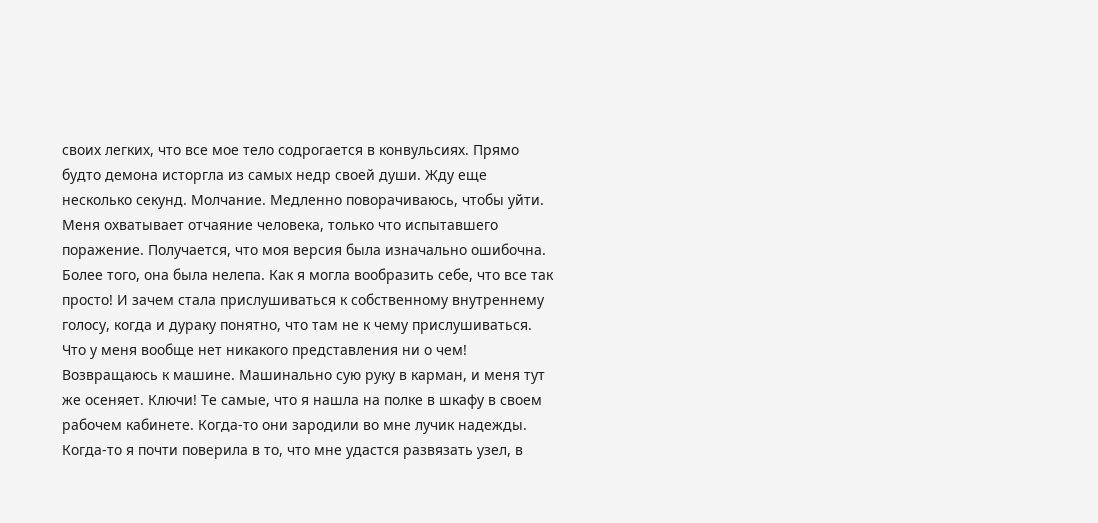своих легких, что все мое тело содрогается в конвульсиях. Прямо будто демона исторгла из самых недр своей души. Жду еще несколько секунд. Молчание. Медленно поворачиваюсь, чтобы уйти. Меня охватывает отчаяние человека, только что испытавшего поражение. Получается, что моя версия была изначально ошибочна. Более того, она была нелепа. Как я могла вообразить себе, что все так просто! И зачем стала прислушиваться к собственному внутреннему голосу, когда и дураку понятно, что там не к чему прислушиваться. Что у меня вообще нет никакого представления ни о чем! Возвращаюсь к машине. Машинально сую руку в карман, и меня тут же осеняет. Ключи! Те самые, что я нашла на полке в шкафу в своем рабочем кабинете. Когда-то они зародили во мне лучик надежды. Когда-то я почти поверила в то, что мне удастся развязать узел, в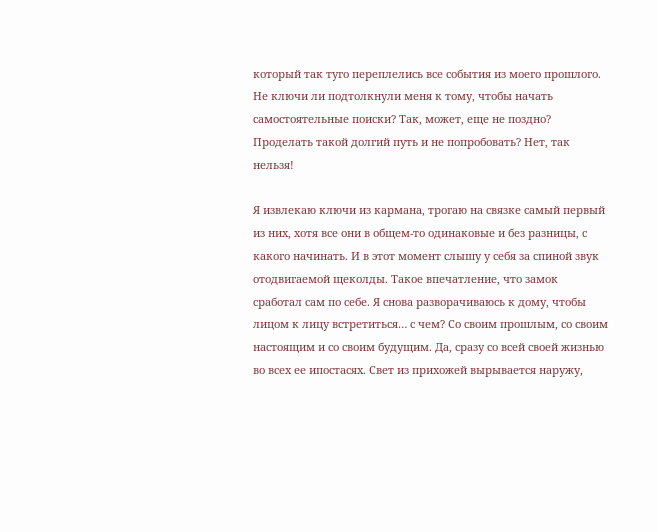который так туго переплелись все события из моего прошлого. Не ключи ли подтолкнули меня к тому, чтобы начать самостоятельные поиски? Так, может, еще не поздно? Проделать такой долгий путь и не попробовать? Нет, так нельзя!

Я извлекаю ключи из кармана, трогаю на связке самый первый из них, хотя все они в общем-то одинаковые и без разницы, с какого начинать. И в этот момент слышу у себя за спиной звук отодвигаемой щеколды. Такое впечатление, что замок сработал сам по себе. Я снова разворачиваюсь к дому, чтобы лицом к лицу встретиться… с чем? Со своим прошлым, со своим настоящим и со своим будущим. Да, сразу со всей своей жизнью во всех ее ипостасях. Свет из прихожей вырывается наружу,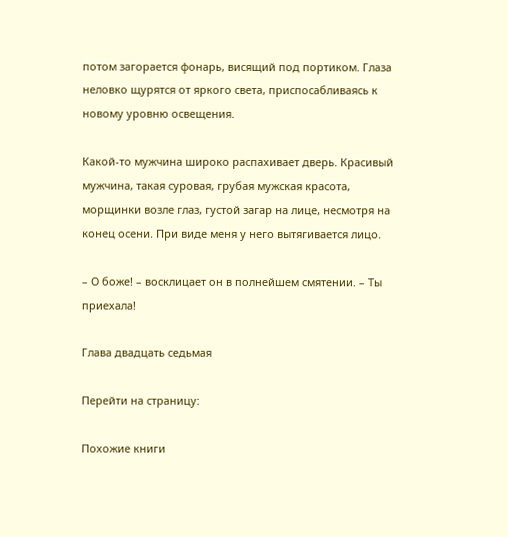потом загорается фонарь, висящий под портиком. Глаза неловко щурятся от яркого света, приспосабливаясь к новому уровню освещения.

Какой-то мужчина широко распахивает дверь. Красивый мужчина, такая суровая, грубая мужская красота, морщинки возле глаз, густой загар на лице, несмотря на конец осени. При виде меня у него вытягивается лицо.

– О боже! – восклицает он в полнейшем смятении. – Ты приехала!

Глава двадцать седьмая

Перейти на страницу:

Похожие книги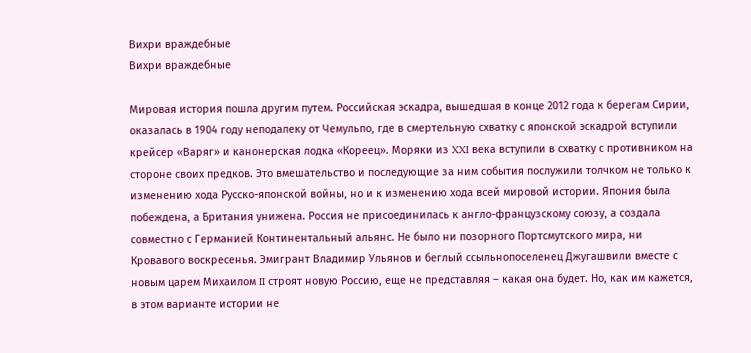Вихри враждебные
Вихри враждебные

Мировая история пошла другим путем. Российская эскадра, вышедшая в конце 2012 года к берегам Сирии, оказалась в 1904 году неподалеку от Чемульпо, где в смертельную схватку с японской эскадрой вступили крейсер «Варяг» и канонерская лодка «Кореец». Моряки из XXI века вступили в схватку с противником на стороне своих предков. Это вмешательство и последующие за ним события послужили толчком не только к изменению хода Русско-японской войны, но и к изменению хода всей мировой истории. Япония была побеждена, а Британия унижена. Россия не присоединилась к англо-французскому союзу, а создала совместно с Германией Континентальный альянс. Не было ни позорного Портсмутского мира, ни Кровавого воскресенья. Эмигрант Владимир Ульянов и беглый ссыльнопоселенец Джугашвили вместе с новым царем Михаилом II строят новую Россию, еще не представляя – какая она будет. Но, как им кажется, в этом варианте истории не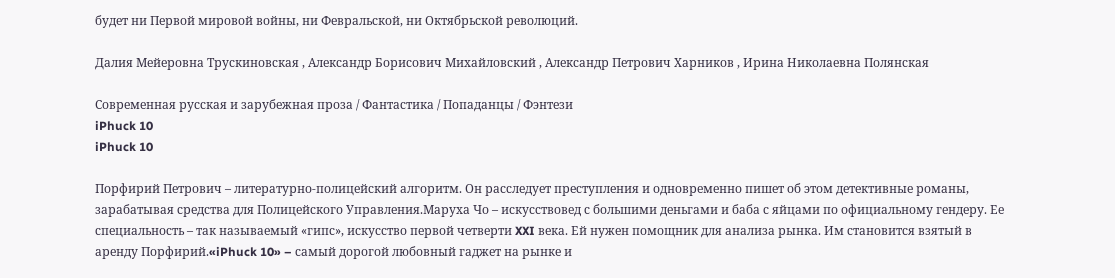будет ни Первой мировой войны, ни Февральской, ни Октябрьской революций.

Далия Мейеровна Трускиновская , Александр Борисович Михайловский , Александр Петрович Харников , Ирина Николаевна Полянская

Современная русская и зарубежная проза / Фантастика / Попаданцы / Фэнтези
iPhuck 10
iPhuck 10

Порфирий Петрович – литературно-полицейский алгоритм. Он расследует преступления и одновременно пишет об этом детективные романы, зарабатывая средства для Полицейского Управления.Маруха Чо – искусствовед с большими деньгами и баба с яйцами по официальному гендеру. Ее специальность – так называемый «гипс», искусство первой четверти XXI века. Ей нужен помощник для анализа рынка. Им становится взятый в аренду Порфирий.«iPhuck 10» – самый дорогой любовный гаджет на рынке и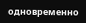одновременно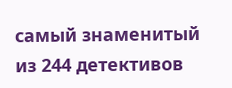самый знаменитый из 244 детективов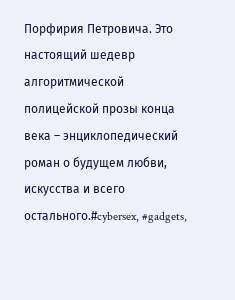Порфирия Петровича. Это настоящий шедевр алгоритмической полицейской прозы конца века – энциклопедический роман о будущем любви, искусства и всего остального.#cybersex, #gadgets,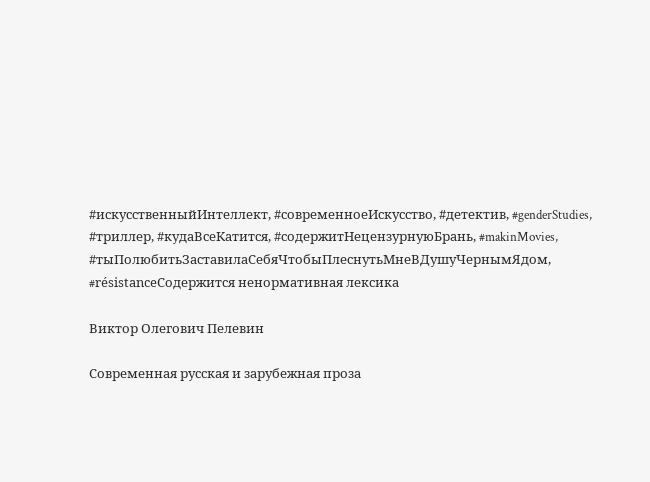#искусственныйИнтеллект, #современноеИскусство, #детектив, #genderStudies, #триллер, #кудаВсеКатится, #содержитНецензурнуюБрань, #makinMovies, #тыПолюбитьЗаставилаСебяЧтобыПлеснутьМнеВДушуЧернымЯдом, #résistanceСодержится ненормативная лексика

Виктор Олегович Пелевин

Современная русская и зарубежная проза